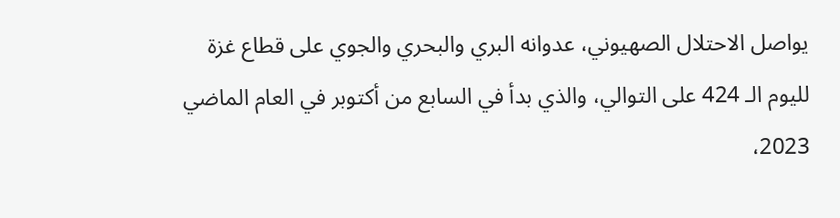يواصل الاحتلال الصهيوني، عدوانه البري والبحري والجوي على قطاع غزة لليوم الـ 424 على التوالي، والذي بدأ في السابع من أكتوبر في العام الماضي 2023،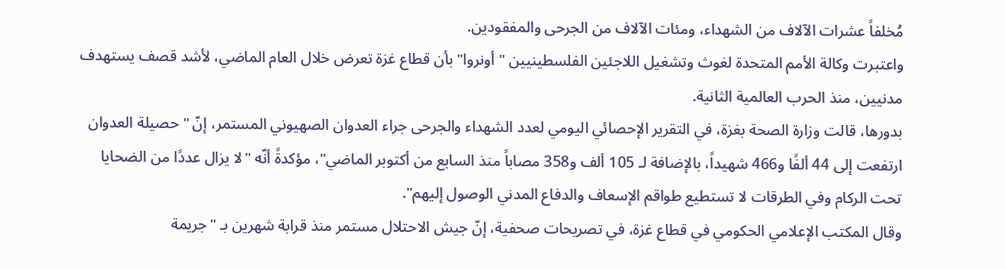مُخلفاً عشرات الآلاف من الشهداء، ومئات الآلاف من الجرحى والمفقودين.
واعتبرت وكالة الأمم المتحدة لغوث وتشغيل اللاجئين الفلسطينيين "أونروا" بأن قطاع غزة تعرض خلال العام الماضي، لأشد قصف يستهدف مدنيين، منذ الحرب العالمية الثانية.
بدورها، قالت وزارة الصحة بغزة، في التقرير الإحصائي اليومي لعدد الشهداء والجرحى جراء العدوان الصهيوني المستمر، إنّ "حصيلة العدوان ارتفعت إلى 44 ألفًا و466 شهيداً، بالإضافة لـ 105 ألف و358 مصاباً منذ السابع من أكتوبر الماضي"، مؤكدةً أنّه "لا يزال عددًا من الضحايا تحت الركام وفي الطرقات لا تستطيع طواقم الإسعاف والدفاع المدني الوصول إليهم".
وقال المكتب الإعلامي الحكومي في قطاع غزة، في تصريحات صحفية، إنّ جيش الاحتلال مستمر منذ قرابة شهرين بـ "جريمة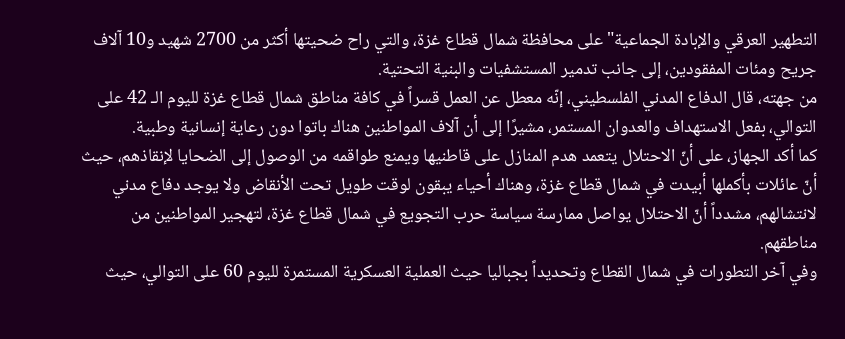التطهير العرقي والإبادة الجماعية" على محافظة شمال قطاع غزة، والتي راح ضحيتها أكثر من 2700 شهيد و10 آلاف جريح ومئات المفقودين، إلى جانب تدمير المستشفيات والبنية التحتية.
من جهته، قال الدفاع المدني الفلسطيني، إنّه معطل عن العمل قسراً في كافة مناطق شمال قطاع غزة لليوم الـ 42 على التوالي، بفعل الاستهداف والعدوان المستمر، مشيرًا إلى أن آلاف المواطنين هناك باتوا دون رعاية إنسانية وطبية.
كما أكد الجهاز، على أنّ الاحتلال يتعمد هدم المنازل على قاطنيها ويمنع طواقمه من الوصول إلى الضحايا لإنقاذهم، حيث أنّ عائلات بأكملها أبيدت في شمال قطاع غزة، وهناك أحياء يبقون لوقت طويل تحت الأنقاض ولا يوجد دفاع مدني لانتشالهم، مشدداً أنّ الاحتلال يواصل ممارسة سياسة حرب التجويع في شمال قطاع غزة، لتهجير المواطنين من مناطقهم.
وفي آخر التطورات في شمال القطاع وتحديداً بجباليا حيث العملية العسكرية المستمرة لليوم 60 على التوالي، حيث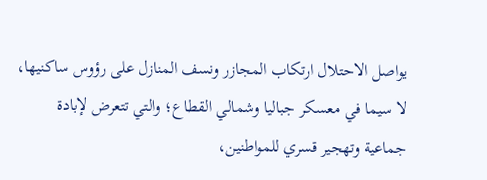يواصل الاحتلال ارتكاب المجازر ونسف المنازل على رؤوس ساكنيها، لا سيما في معسكر جباليا وشمالي القطاع؛ والتي تتعرض لإبادة جماعية وتهجير قسري للمواطنين،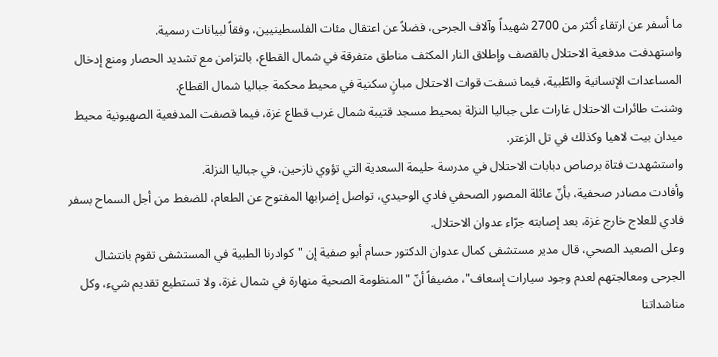ما أسفر عن ارتقاء أكثر من 2700 شهيداً وآلاف الجرحى، فضلاً عن اعتقال مئات الفلسطينيين، وفقاً لبيانات رسمية.
واستهدفت مدفعية الاحتلال بالقصف وإطلاق النار المكثف مناطق متفرقة في شمال القطاع، بالتزامن مع تشديد الحصار ومنع إدخال المساعدات الإنسانية والطّبية، فيما نسفت قوات الاحتلال مبانٍ سكنية في محيط محكمة جباليا شمال القطاع.
وشنت طائرات الاحتلال غارات على جباليا النزلة بمحيط مسجد قتيبة شمال غرب قطاع غزة، فيما قصفت المدفعية الصهيونية محيط ميدان بيت لاهيا وكذلك في تل الزعتر.
واستشهدت فتاة برصاص دبابات الاحتلال في مدرسة حليمة السعدية التي تؤوي نازحين، في جباليا النزلة.
وأفادت مصادر صحفية، بأنّ عائلة المصور الصحفي فادي الوحيدي، تواصل إضرابها المفتوح عن الطعام، للضغط من أجل السماح بسفر فادي للعلاج خارج غزة، بعد إصابته جرّاء عدوان الاحتلال.
وعلى الصعيد الصحي، قال مدير مستشفى كمال عدوان الدكتور حسام أبو صفية إن "كوادرنا الطبية في المستشفى تقوم بانتشال الجرحى ومعالجتهم لعدم وجود سيارات إسعاف"، مضيفاً أنّ "المنظومة الصحية منهارة في شمال غزة، ولا تستطيع تقديم شيء، وكل مناشداتنا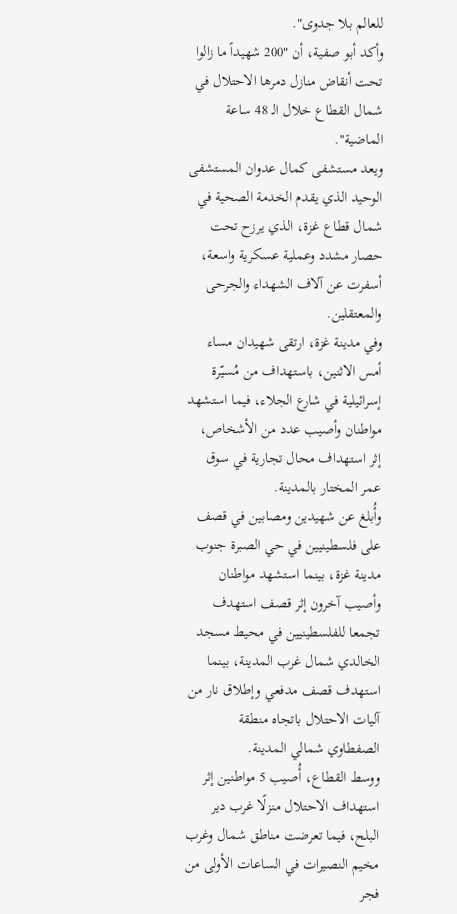للعالم بلا جدوى".
وأكد أبو صفية، أن "200 شهيداً ما زالوا تحت أنقاض منازل دمرها الاحتلال في شمال القطاع خلال الـ 48 ساعة الماضية".
ويعد مستشفى كمال عدوان المستشفى الوحيد الذي يقدم الخدمة الصحية في شمال قطاع غزة، الذي يرزح تحت حصار مشدد وعملية عسكرية واسعة، أسفرت عن آلاف الشهداء والجرحى والمعتقلين.
وفي مدينة غزة، ارتقى شهيدان مساء أمس الاثنين، باستهداف من مُسيّرة إسرائيلية في شارع الجلاء، فيما استشهد مواطنان وأصيب عدد من الأشخاص، إثر استهداف محال تجارية في سوق عمر المختار بالمدينة.
وأُبلغ عن شهيدين ومصابين في قصف على فلسطينيين في حي الصبرة جنوب مدينة غزة، بينما استشهد مواطنان وأصيب آخرون إثر قصف استهدف تجمعا للفلسطينيين في محيط مسجد الخالدي شمال غرب المدينة، بينما استهدف قصف مدفعي وإطلاق نار من آليات الاحتلال باتجاه منطقة الصفطاوي شمالي المدينة.
ووسط القطاع، أُصيب 5 مواطنين إثر استهداف الاحتلال منزلًا غرب دير البلح، فيما تعرضت مناطق شمال وغرب مخيم النصيرات في الساعات الأولى من فجر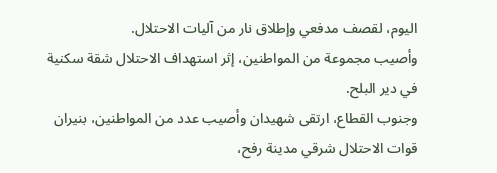اليوم، لقصف مدفعي وإطلاق نار من آليات الاحتلال.
وأصيب مجموعة من المواطنين، إثر استهداف الاحتلال شقة سكنية في دير البلح.
وجنوب القطاع، ارتقى شهيدان وأصيب عدد من المواطنين، بنيران قوات الاحتلال شرقي مدينة رفح،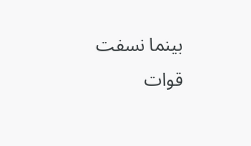بينما نسفت قوات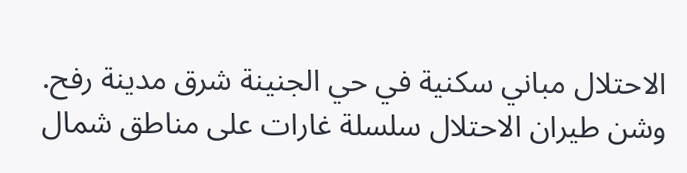الاحتلال مباني سكنية في حي الجنينة شرق مدينة رفح.
وشن طيران الاحتلال سلسلة غارات على مناطق شمال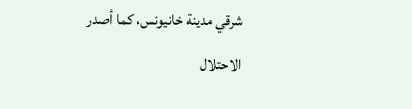شرقي مدينة خانيونس، كما أصدر الاحتلال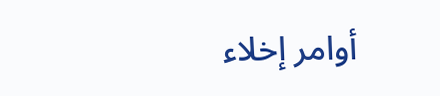أوامر إخلاء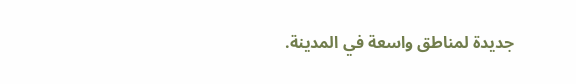جديدة لمناطق واسعة في المدينة.